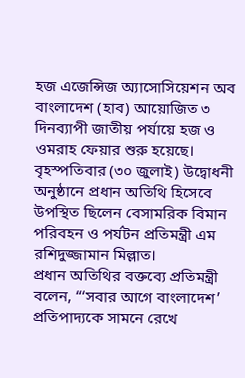হজ এজেন্সিজ অ্যাসোসিয়েশন অব বাংলাদেশ (হাব) আয়োজিত ৩ দিনব্যাপী জাতীয় পর্যায়ে হজ ও ওমরাহ ফেয়ার শুরু হয়েছে। বৃহস্পতিবার (৩০ জুলাই) উদ্বোধনী অনুষ্ঠানে প্রধান অতিথি হিসেবে উপস্থিত ছিলেন বেসামরিক বিমান পরিবহন ও পর্যটন প্রতিমন্ত্রী এম রশিদুজ্জামান মিল্লাত।
প্রধান অতিথির বক্তব্যে প্রতিমন্ত্রী বলেন, “‘সবার আগে বাংলাদেশ’ প্রতিপাদ্যকে সামনে রেখে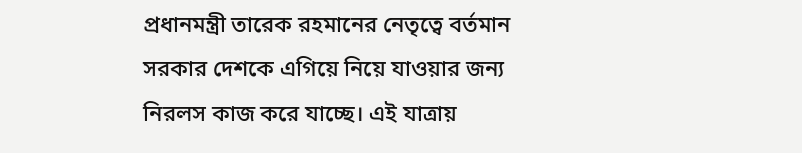প্রধানমন্ত্রী তারেক রহমানের নেতৃত্বে বর্তমান সরকার দেশকে এগিয়ে নিয়ে যাওয়ার জন্য নিরলস কাজ করে যাচ্ছে। এই যাত্রায়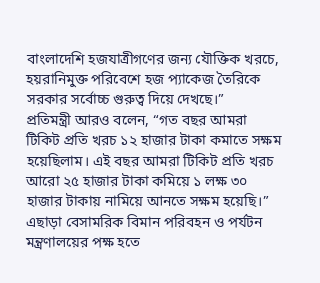বাংলাদেশি হজযাত্রীগণের জন্য যৌক্তিক খরচে, হয়রানিমুক্ত পরিবেশে হজ প্যাকেজ তৈরিকে সরকার সর্বোচ্চ গুরুত্ব দিয়ে দেখছে।”
প্রতিমন্ত্রী আরও বলেন, “গত বছর আমরা টিকিট প্রতি খরচ ১২ হাজার টাকা কমাতে সক্ষম হয়েছিলাম। এই বছর আমরা টিকিট প্রতি খরচ আরো ২৫ হাজার টাকা কমিয়ে ১ লক্ষ ৩০ হাজার টাকায় নামিয়ে আনতে সক্ষম হয়েছি।”
এছাড়া বেসামরিক বিমান পরিবহন ও পর্যটন মন্ত্রণালয়ের পক্ষ হতে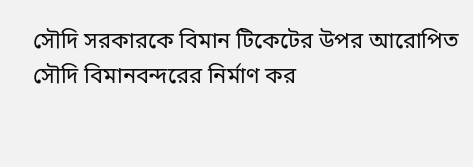সৌদি সরকারকে বিমান টিকেটের উপর আরোপিত সৌদি বিমানবন্দরের নির্মাণ কর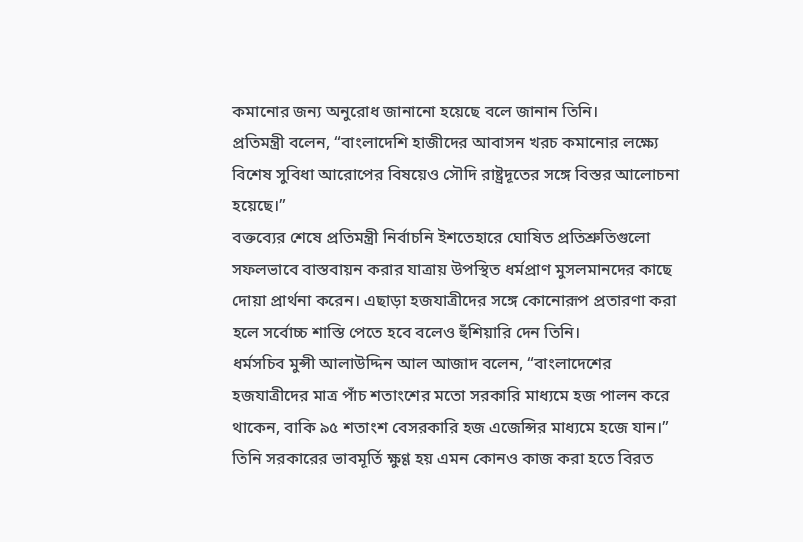কমানোর জন্য অনুরোধ জানানো হয়েছে বলে জানান তিনি।
প্রতিমন্ত্রী বলেন, “বাংলাদেশি হাজীদের আবাসন খরচ কমানোর লক্ষ্যে বিশেষ সুবিধা আরোপের বিষয়েও সৌদি রাষ্ট্রদূতের সঙ্গে বিস্তর আলোচনা হয়েছে।”
বক্তব্যের শেষে প্রতিমন্ত্রী নির্বাচনি ইশতেহারে ঘোষিত প্রতিশ্রুতিগুলো সফলভাবে বাস্তবায়ন করার যাত্রায় উপস্থিত ধর্মপ্রাণ মুসলমানদের কাছে দোয়া প্রার্থনা করেন। এছাড়া হজযাত্রীদের সঙ্গে কোনোরূপ প্রতারণা করা হলে সর্বোচ্চ শাস্তি পেতে হবে বলেও হুঁশিয়ারি দেন তিনি।
ধর্মসচিব মুন্সী আলাউদ্দিন আল আজাদ বলেন, “বাংলাদেশের হজযাত্রীদের মাত্র পাঁচ শতাংশের মতো সরকারি মাধ্যমে হজ পালন করে থাকেন, বাকি ৯৫ শতাংশ বেসরকারি হজ এজেন্সির মাধ্যমে হজে যান।” তিনি সরকারের ভাবমূর্তি ক্ষুণ্ণ হয় এমন কোনও কাজ করা হতে বিরত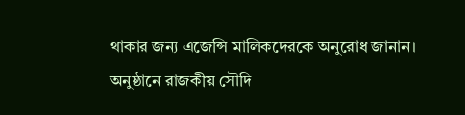থাকার জন্য এজেন্সি মালিকদেরকে অনুরোধ জানান।
অনুষ্ঠানে রাজকীয় সৌদি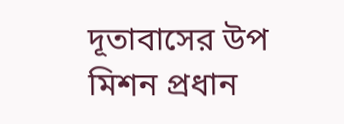দূতাবাসের উপ মিশন প্রধান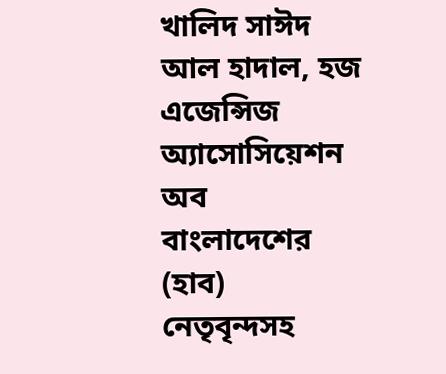খালিদ সাঈদ আল হাদাল, হজ এজেন্সিজ অ্যাসোসিয়েশন অব বাংলাদেশের (হাব) নেতৃবৃন্দসহ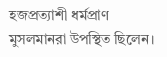হজপ্রত্যাশী ধর্মপ্রাণ মুসলমানরা উপস্থিত ছিলেন।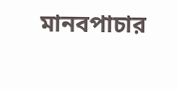মানবপাচার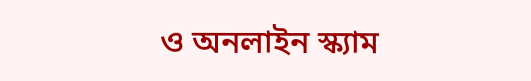ও অনলাইন স্ক্যাম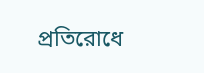প্রতিরোধে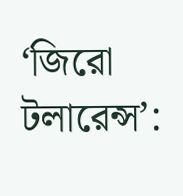‘জিরো টলারেন্স’: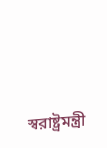স্বরাষ্ট্রমন্ত্রী